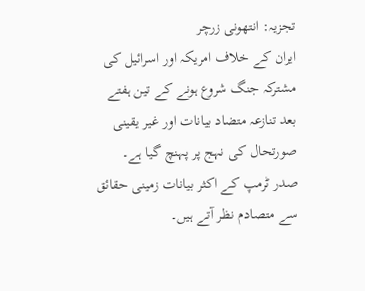تجزیہ: انتھونی زرچر
ایران کے خلاف امریکہ اور اسرائیل کی مشترکہ جنگ شروع ہونے کے تین ہفتے بعد تنازعہ متضاد بیانات اور غیر یقینی صورتحال کی نہج پر پہنچ گیا ہے۔
صدر ٹرمپ کے اکثر بیانات زمینی حقائق سے متصادم نظر آتے ہیں۔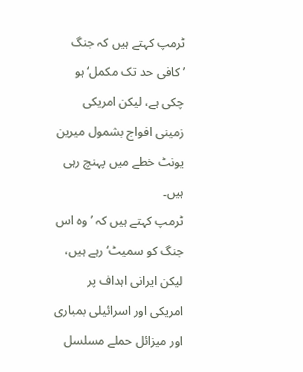ٹرمپ کہتے ہیں کہ جنگ ’کافی حد تک مکمل‘ ہو چکی ہے، لیکن امریکی زمینی افواج بشمول میرین یونٹ خطے میں پہنچ رہی ہیں۔
ٹرمپ کہتے ہیں کہ ’وہ اس جنگ کو سمیٹ‘ رہے ہیں، لیکن ایرانی اہداف پر امریکی اور اسرائیلی بمباری اور میزائل حملے مسلسل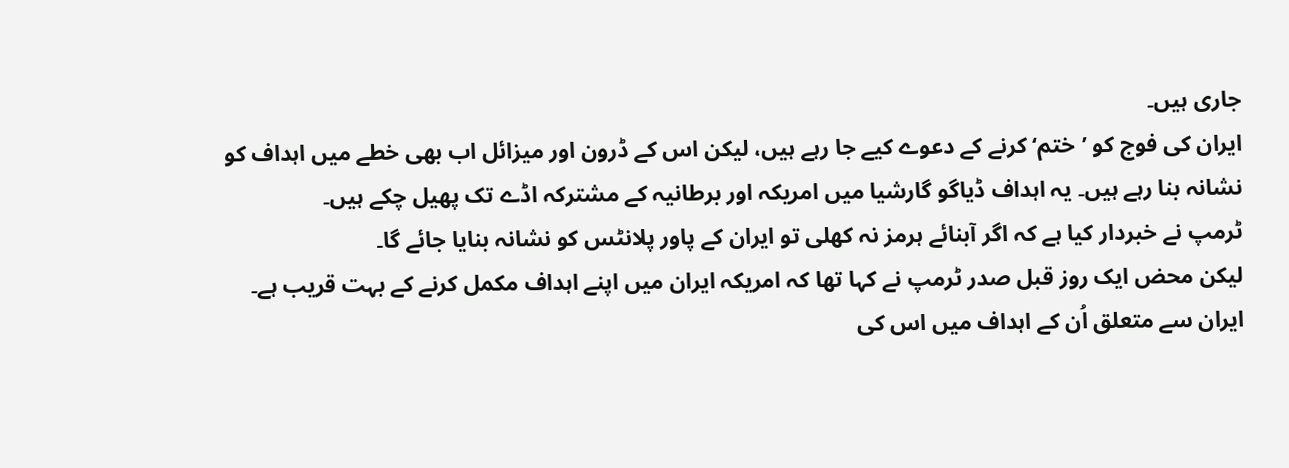جاری ہیں۔
ایران کی فوج کو ’ختم‘ کرنے کے دعوے کیے جا رہے ہیں، لیکن اس کے ڈرون اور میزائل اب بھی خطے میں اہداف کو نشانہ بنا رہے ہیں۔ یہ اہداف ڈیاگو گارشیا میں امریکہ اور برطانیہ کے مشترکہ اڈے تک پھیل چکے ہیں۔
ٹرمپ نے خبردار کیا ہے کہ اگر آبنائے ہرمز نہ کھلی تو ایران کے پاور پلانٹس کو نشانہ بنایا جائے گا۔
لیکن محض ایک روز قبل صدر ٹرمپ نے کہا تھا کہ امریکہ ایران میں اپنے اہداف مکمل کرنے کے بہت قریب ہے۔
ایران سے متعلق اُن کے اہداف میں اس کی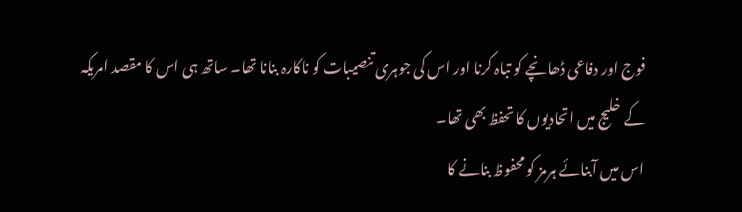فوج اور دفاعی ڈھانچے کو تباہ کرنا اور اس کی جوہری تنصیبات کو ناکارہ بنانا تھا۔ ساتھ ہی اس کا مقصد امریکہ کے خلیج میں اتحادیوں کا تحفظ بھی تھا۔
اس میں آبنائے ہرمز کو محفوظ بنانے کا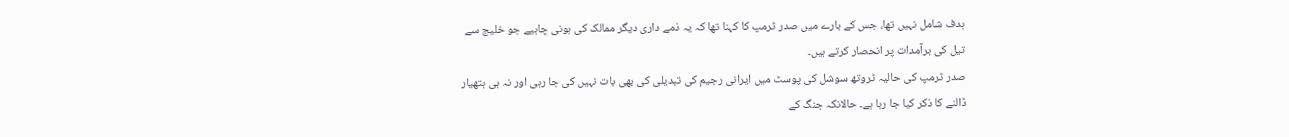ہدف شامل نہیں تھا، جس کے بارے میں صدر ٹرمپ کا کہنا تھا کہ یہ ذمے داری دیگر ممالک کی ہونی چاہیے جو خلیج سے تیل کی برآمدات پر انحصار کرتے ہیں۔
صدر ٹرمپ کی حالیہ ٹروتھ سوشل کی پوسٹ میں ایرانی رجیم کی تبدیلی کی بھی بات نہیں کی جا رہی اور نہ ہی ہتھیار ڈالنے کا ذکر کیا جا رہا ہے۔ حالانکہ جنگ کے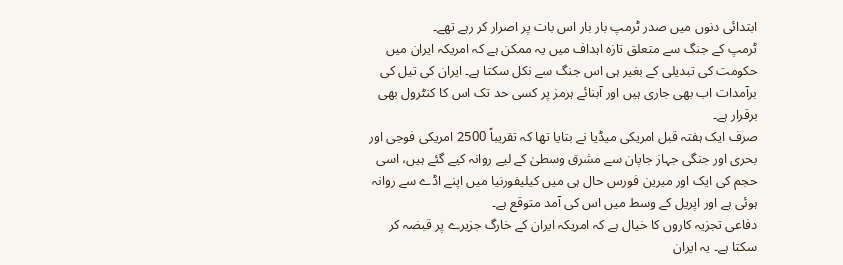ابتدائی دنوں میں صدر ٹرمپ بار بار اس بات پر اصرار کر رہے تھے۔
ٹرمپ کے جنگ سے متعلق تازہ اہداف میں یہ ممکن ہے کہ امریکہ ایران میں حکومت کی تبدیلی کے بغیر ہی اس جنگ سے نکل سکتا ہے۔ ایران کی تیل کی برآمدات اب بھی جاری ہیں اور آبنائے ہرمز پر کسی حد تک اس کا کنٹرول بھی برقرار ہے۔
صرف ایک ہفتہ قبل امریکی میڈیا نے بتایا تھا کہ تقریباً 2500 امریکی فوجی اور بحری اور جنگی جہاز جاپان سے مشرق وسطیٰ کے لیے روانہ کیے گئے ہیں، اسی حجم کی ایک اور میرین فورس حال ہی میں کیلیفورنیا میں اپنے اڈے سے روانہ ہوئی ہے اور اپریل کے وسط میں اس کی آمد متوقع ہے۔
دفاعی تجزیہ کاروں کا خیال ہے کہ امریکہ ایران کے خارگ جزیرے پر قبضہ کر سکتا ہے۔ یہ ایران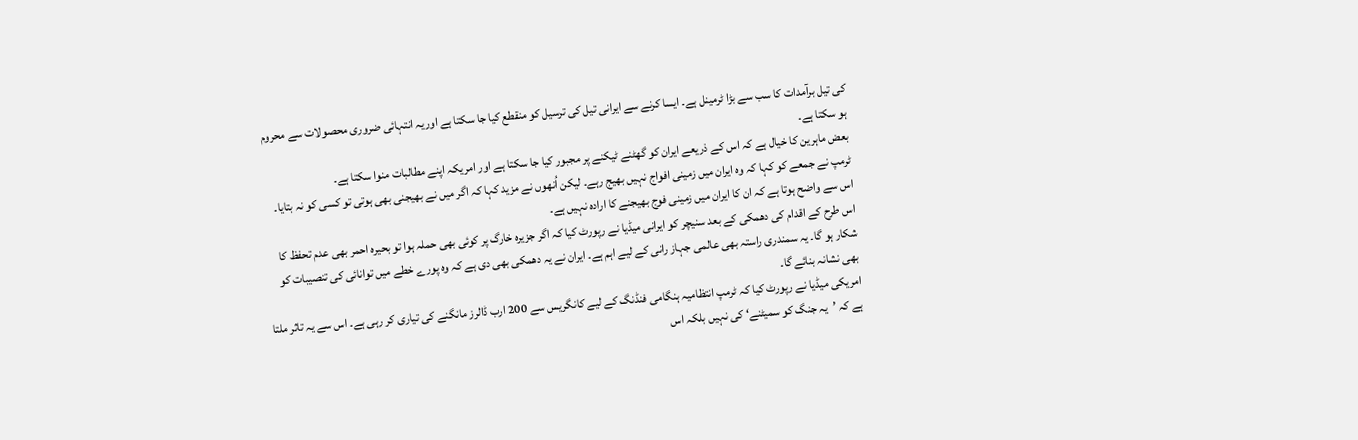کی تیل برآمدات کا سب سے بڑا ٹرمینل ہے۔ ایسا کرنے سے ایرانی تیل کی ترسیل کو منقطع کیا جا سکتا ہے اوریہ انتہائی ضروری محصولات سے محروم ہو سکتا ہے۔
بعض ماہرین کا خیال ہے کہ اس کے ذریعے ایران کو گھٹنے ٹیکنے پر مجبور کیا جا سکتا ہے اور امریکہ اپنے مطالبات منوا سکتا ہے۔
ٹرمپ نے جمعے کو کہا کہ وہ ایران میں زمینی افواج نہیں بھیج رہے۔ لیکن اُنھوں نے مزید کہا کہ اگر میں نے بھیجنی بھی ہوتی تو کسی کو نہ بتایا۔ اس سے واضح ہوتا ہے کہ ان کا ایران میں زمینی فوج بھیجنے کا ارادہ نہیں ہے۔
اس طرح کے اقدام کی دھمکی کے بعد سنیچر کو ایرانی میڈیا نے رپورٹ کیا کہ اگر جزیرہ خارگ پر کوئی بھی حملہ ہوا تو بحیرہ احمر بھی عدم تحفظ کا شکار ہو گا۔ یہ سمندری راستہ بھی عالمی جہاز رانی کے لیے اہم ہے۔ ایران نے یہ دھمکی بھی دی ہے کہ وہ پورے خطے میں توانائی کی تنصیبات کو بھی نشانہ بنائے گا۔
امریکی میڈیا نے رپورٹ کیا کہ ٹرمپ انتظامیہ ہنگامی فنڈنگ کے لیے کانگریس سے 200 ارب ڈالرز مانگنے کی تیاری کر رہی ہے۔ اس سے یہ تاثر ملتا ہے کہ ’یہ جنگ کو سمیٹنے‘ کی نہیں بلکہ اس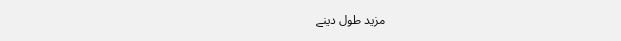مزید طول دینے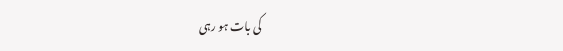کی بات ہو رہی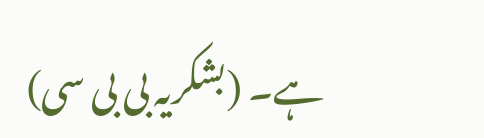ہے۔ (بشکریہ بی بی سی)